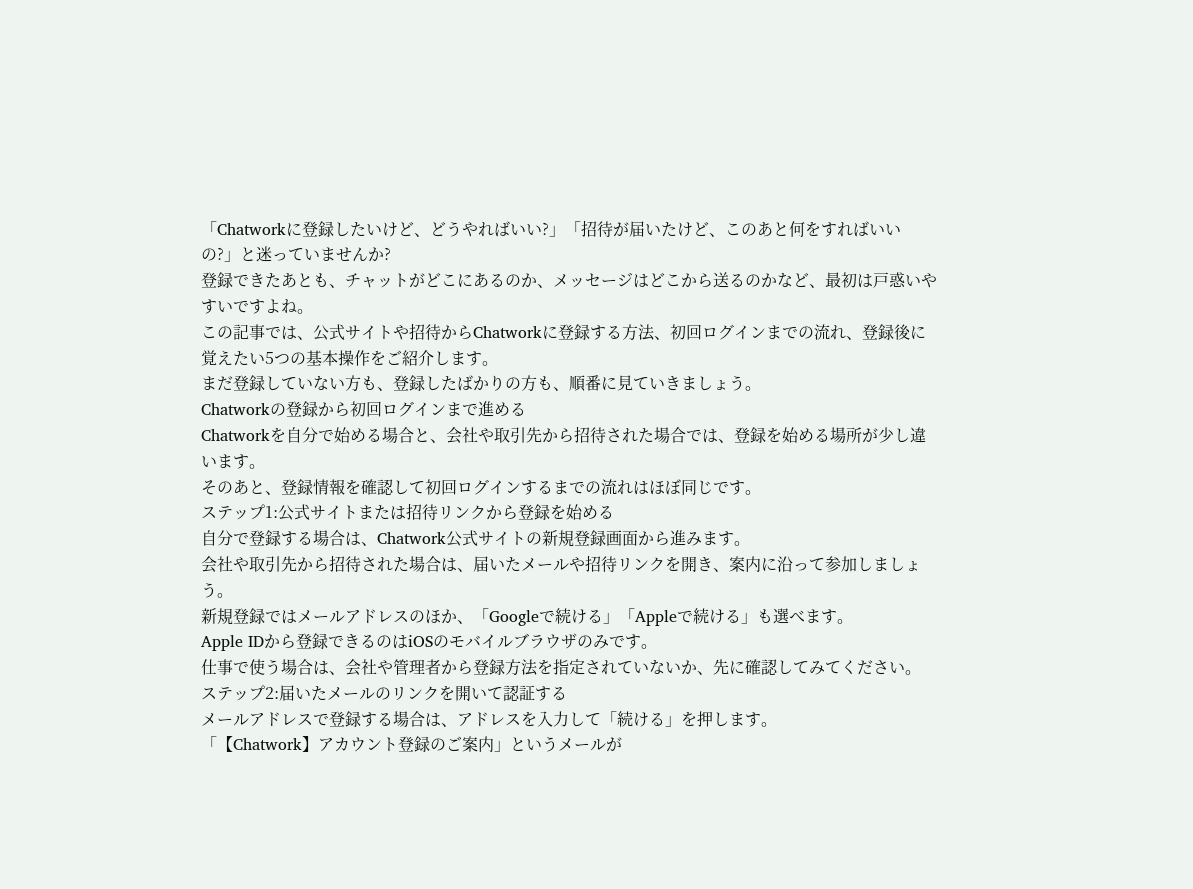「Chatworkに登録したいけど、どうやればいい?」「招待が届いたけど、このあと何をすればいいの?」と迷っていませんか?
登録できたあとも、チャットがどこにあるのか、メッセージはどこから送るのかなど、最初は戸惑いやすいですよね。
この記事では、公式サイトや招待からChatworkに登録する方法、初回ログインまでの流れ、登録後に覚えたい5つの基本操作をご紹介します。
まだ登録していない方も、登録したばかりの方も、順番に見ていきましょう。
Chatworkの登録から初回ログインまで進める
Chatworkを自分で始める場合と、会社や取引先から招待された場合では、登録を始める場所が少し違います。
そのあと、登録情報を確認して初回ログインするまでの流れはほぼ同じです。
ステップ1:公式サイトまたは招待リンクから登録を始める
自分で登録する場合は、Chatwork公式サイトの新規登録画面から進みます。
会社や取引先から招待された場合は、届いたメールや招待リンクを開き、案内に沿って参加しましょう。
新規登録ではメールアドレスのほか、「Googleで続ける」「Appleで続ける」も選べます。
Apple IDから登録できるのはiOSのモバイルブラウザのみです。
仕事で使う場合は、会社や管理者から登録方法を指定されていないか、先に確認してみてください。
ステップ2:届いたメールのリンクを開いて認証する
メールアドレスで登録する場合は、アドレスを入力して「続ける」を押します。
「【Chatwork】アカウント登録のご案内」というメールが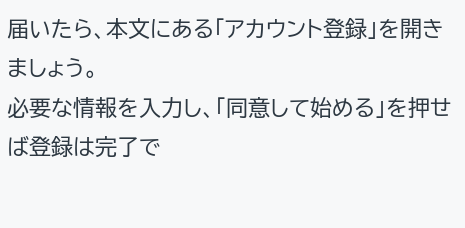届いたら、本文にある「アカウント登録」を開きましょう。
必要な情報を入力し、「同意して始める」を押せば登録は完了で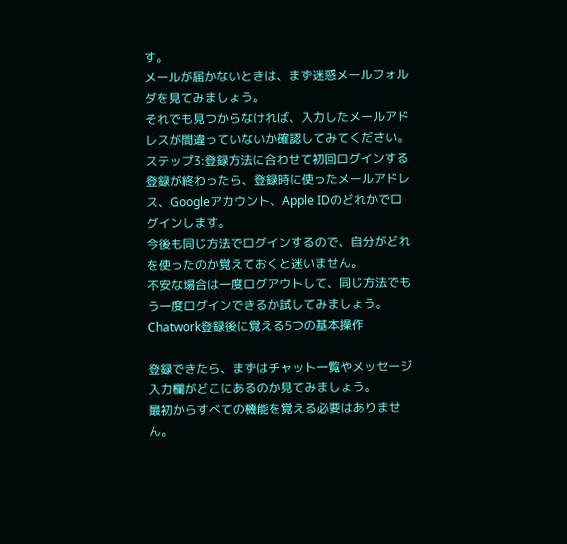す。
メールが届かないときは、まず迷惑メールフォルダを見てみましょう。
それでも見つからなければ、入力したメールアドレスが間違っていないか確認してみてください。
ステップ3:登録方法に合わせて初回ログインする
登録が終わったら、登録時に使ったメールアドレス、Googleアカウント、Apple IDのどれかでログインします。
今後も同じ方法でログインするので、自分がどれを使ったのか覚えておくと迷いません。
不安な場合は一度ログアウトして、同じ方法でもう一度ログインできるか試してみましょう。
Chatwork登録後に覚える5つの基本操作

登録できたら、まずはチャット一覧やメッセージ入力欄がどこにあるのか見てみましょう。
最初からすべての機能を覚える必要はありません。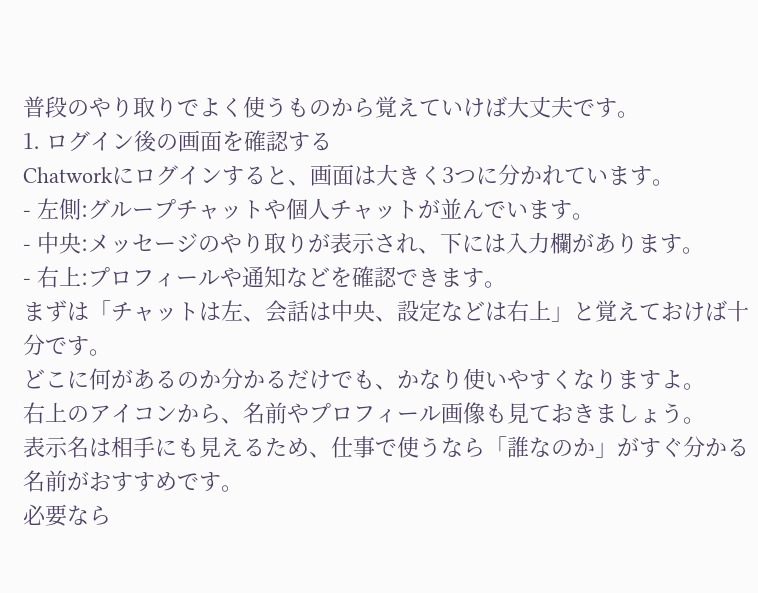普段のやり取りでよく使うものから覚えていけば大丈夫です。
1. ログイン後の画面を確認する
Chatworkにログインすると、画面は大きく3つに分かれています。
- 左側:グループチャットや個人チャットが並んでいます。
- 中央:メッセージのやり取りが表示され、下には入力欄があります。
- 右上:プロフィールや通知などを確認できます。
まずは「チャットは左、会話は中央、設定などは右上」と覚えておけば十分です。
どこに何があるのか分かるだけでも、かなり使いやすくなりますよ。
右上のアイコンから、名前やプロフィール画像も見ておきましょう。
表示名は相手にも見えるため、仕事で使うなら「誰なのか」がすぐ分かる名前がおすすめです。
必要なら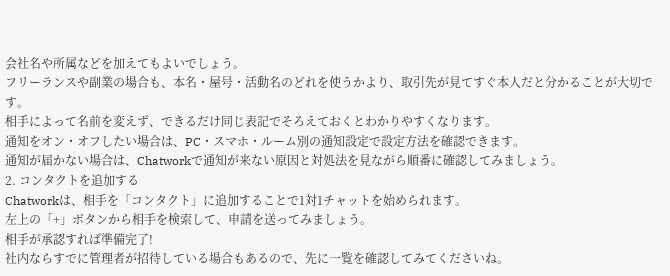会社名や所属などを加えてもよいでしょう。
フリーランスや副業の場合も、本名・屋号・活動名のどれを使うかより、取引先が見てすぐ本人だと分かることが大切です。
相手によって名前を変えず、できるだけ同じ表記でそろえておくとわかりやすくなります。
通知をオン・オフしたい場合は、PC・スマホ・ルーム別の通知設定で設定方法を確認できます。
通知が届かない場合は、Chatworkで通知が来ない原因と対処法を見ながら順番に確認してみましょう。
2. コンタクトを追加する
Chatworkは、相手を「コンタクト」に追加することで1対1チャットを始められます。
左上の「+」ボタンから相手を検索して、申請を送ってみましょう。
相手が承認すれば準備完了!
社内ならすでに管理者が招待している場合もあるので、先に一覧を確認してみてくださいね。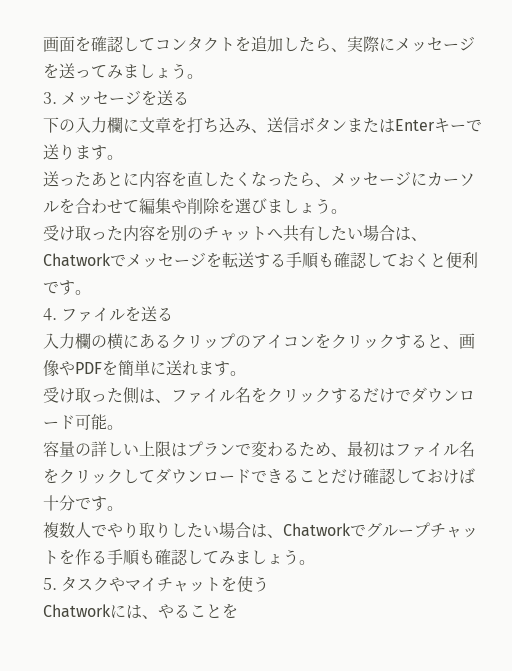画面を確認してコンタクトを追加したら、実際にメッセージを送ってみましょう。
3. メッセージを送る
下の入力欄に文章を打ち込み、送信ボタンまたはEnterキーで送ります。
送ったあとに内容を直したくなったら、メッセージにカーソルを合わせて編集や削除を選びましょう。
受け取った内容を別のチャットへ共有したい場合は、Chatworkでメッセージを転送する手順も確認しておくと便利です。
4. ファイルを送る
入力欄の横にあるクリップのアイコンをクリックすると、画像やPDFを簡単に送れます。
受け取った側は、ファイル名をクリックするだけでダウンロード可能。
容量の詳しい上限はプランで変わるため、最初はファイル名をクリックしてダウンロードできることだけ確認しておけば十分です。
複数人でやり取りしたい場合は、Chatworkでグループチャットを作る手順も確認してみましょう。
5. タスクやマイチャットを使う
Chatworkには、やることを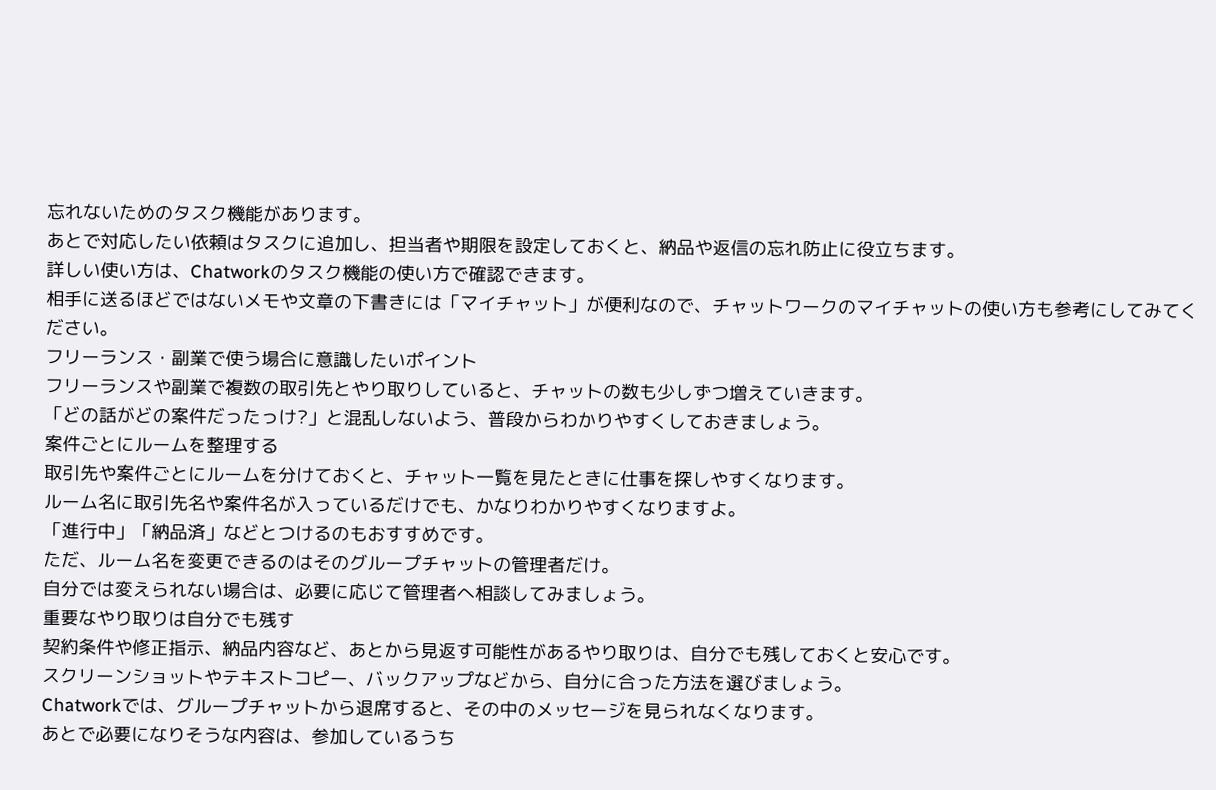忘れないためのタスク機能があります。
あとで対応したい依頼はタスクに追加し、担当者や期限を設定しておくと、納品や返信の忘れ防止に役立ちます。
詳しい使い方は、Chatworkのタスク機能の使い方で確認できます。
相手に送るほどではないメモや文章の下書きには「マイチャット」が便利なので、チャットワークのマイチャットの使い方も参考にしてみてください。
フリーランス・副業で使う場合に意識したいポイント
フリーランスや副業で複数の取引先とやり取りしていると、チャットの数も少しずつ増えていきます。
「どの話がどの案件だったっけ?」と混乱しないよう、普段からわかりやすくしておきましょう。
案件ごとにルームを整理する
取引先や案件ごとにルームを分けておくと、チャット一覧を見たときに仕事を探しやすくなります。
ルーム名に取引先名や案件名が入っているだけでも、かなりわかりやすくなりますよ。
「進行中」「納品済」などとつけるのもおすすめです。
ただ、ルーム名を変更できるのはそのグループチャットの管理者だけ。
自分では変えられない場合は、必要に応じて管理者へ相談してみましょう。
重要なやり取りは自分でも残す
契約条件や修正指示、納品内容など、あとから見返す可能性があるやり取りは、自分でも残しておくと安心です。
スクリーンショットやテキストコピー、バックアップなどから、自分に合った方法を選びましょう。
Chatworkでは、グループチャットから退席すると、その中のメッセージを見られなくなります。
あとで必要になりそうな内容は、参加しているうち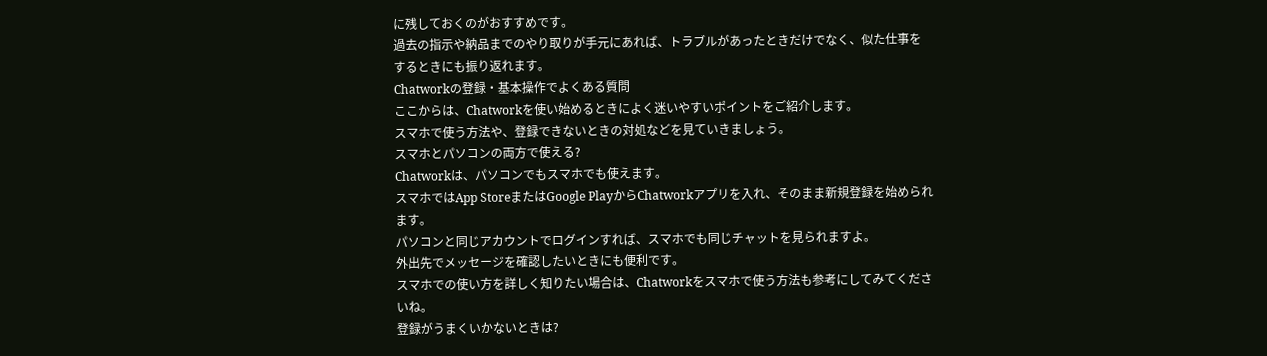に残しておくのがおすすめです。
過去の指示や納品までのやり取りが手元にあれば、トラブルがあったときだけでなく、似た仕事をするときにも振り返れます。
Chatworkの登録・基本操作でよくある質問
ここからは、Chatworkを使い始めるときによく迷いやすいポイントをご紹介します。
スマホで使う方法や、登録できないときの対処などを見ていきましょう。
スマホとパソコンの両方で使える?
Chatworkは、パソコンでもスマホでも使えます。
スマホではApp StoreまたはGoogle PlayからChatworkアプリを入れ、そのまま新規登録を始められます。
パソコンと同じアカウントでログインすれば、スマホでも同じチャットを見られますよ。
外出先でメッセージを確認したいときにも便利です。
スマホでの使い方を詳しく知りたい場合は、Chatworkをスマホで使う方法も参考にしてみてくださいね。
登録がうまくいかないときは?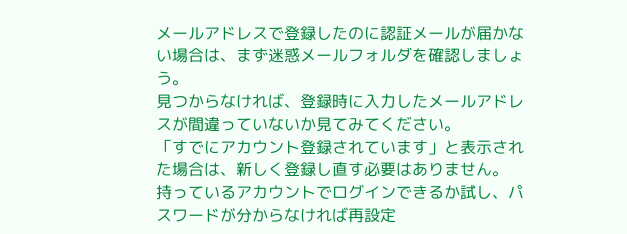メールアドレスで登録したのに認証メールが届かない場合は、まず迷惑メールフォルダを確認しましょう。
見つからなければ、登録時に入力したメールアドレスが間違っていないか見てみてください。
「すでにアカウント登録されています」と表示された場合は、新しく登録し直す必要はありません。
持っているアカウントでログインできるか試し、パスワードが分からなければ再設定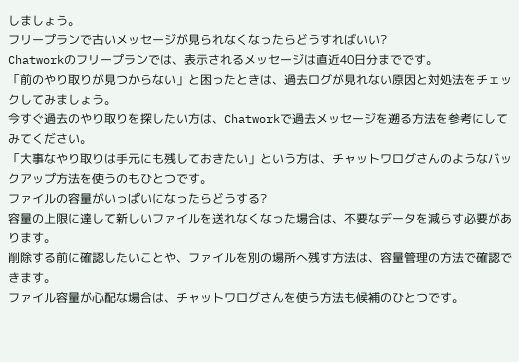しましょう。
フリープランで古いメッセージが見られなくなったらどうすればいい?
Chatworkのフリープランでは、表示されるメッセージは直近40日分までです。
「前のやり取りが見つからない」と困ったときは、過去ログが見れない原因と対処法をチェックしてみましょう。
今すぐ過去のやり取りを探したい方は、Chatworkで過去メッセージを遡る方法を参考にしてみてください。
「大事なやり取りは手元にも残しておきたい」という方は、チャットワログさんのようなバックアップ方法を使うのもひとつです。
ファイルの容量がいっぱいになったらどうする?
容量の上限に達して新しいファイルを送れなくなった場合は、不要なデータを減らす必要があります。
削除する前に確認したいことや、ファイルを別の場所へ残す方法は、容量管理の方法で確認できます。
ファイル容量が心配な場合は、チャットワログさんを使う方法も候補のひとつです。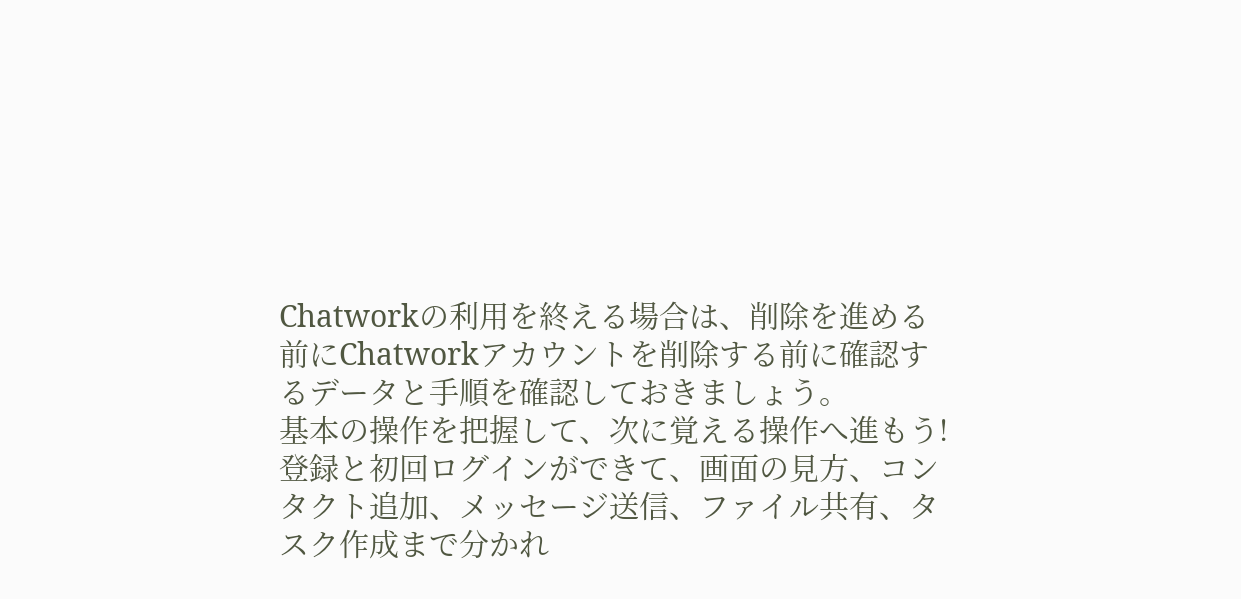Chatworkの利用を終える場合は、削除を進める前にChatworkアカウントを削除する前に確認するデータと手順を確認しておきましょう。
基本の操作を把握して、次に覚える操作へ進もう!
登録と初回ログインができて、画面の見方、コンタクト追加、メッセージ送信、ファイル共有、タスク作成まで分かれ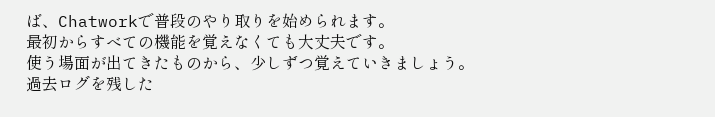ば、Chatworkで普段のやり取りを始められます。
最初からすべての機能を覚えなくても大丈夫です。
使う場面が出てきたものから、少しずつ覚えていきましょう。
過去ログを残した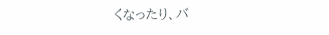くなったり、バ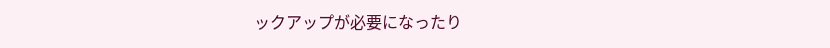ックアップが必要になったり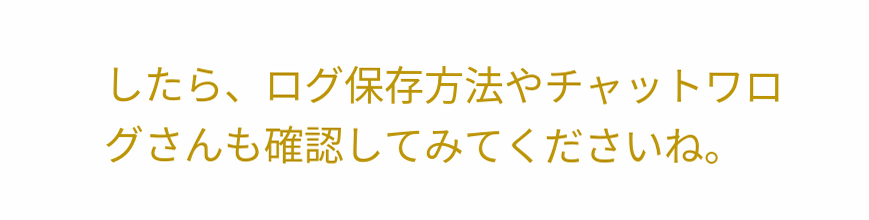したら、ログ保存方法やチャットワログさんも確認してみてくださいね。